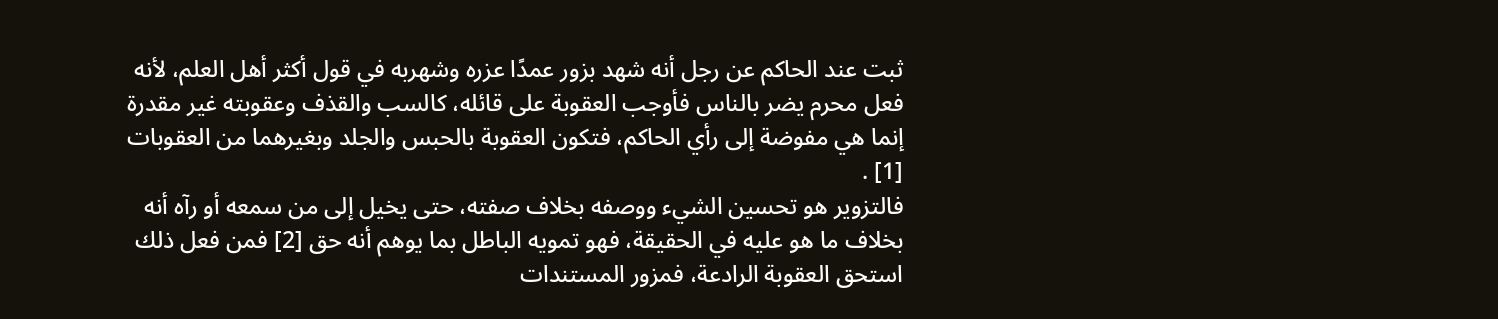ثبت عند الحاكم عن رجل أنه شهد بزور عمدًا عزره وشهربه في قول أكثر أهل العلم، لأنه فعل محرم يضر بالناس فأوجب العقوبة على قائله، كالسب والقذف وعقوبته غير مقدرة إنما هي مفوضة إلى رأي الحاكم، فتكون العقوبة بالحبس والجلد وبغيرهما من العقوبات [1] .
فالتزوير هو تحسين الشيء ووصفه بخلاف صفته، حتى يخيل إلى من سمعه أو رآه أنه بخلاف ما هو عليه في الحقيقة، فهو تمويه الباطل بما يوهم أنه حق [2] فمن فعل ذلك استحق العقوبة الرادعة، فمزور المستندات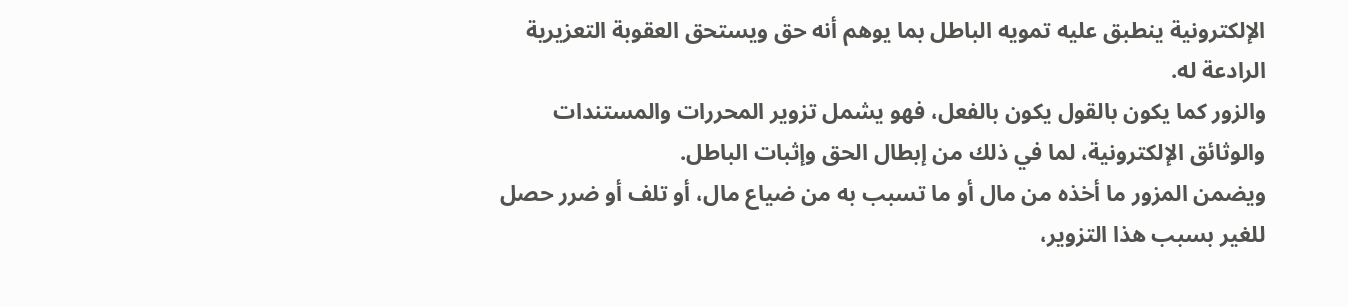الإلكترونية ينطبق عليه تمويه الباطل بما يوهم أنه حق ويستحق العقوبة التعزيرية الرادعة له.
والزور كما يكون بالقول يكون بالفعل، فهو يشمل تزوير المحررات والمستندات والوثائق الإلكترونية، لما في ذلك من إبطال الحق وإثبات الباطل.
ويضمن المزور ما أخذه من مال أو ما تسبب به من ضياع مال، أو تلف أو ضرر حصل للغير بسبب هذا التزوير،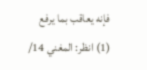فإنه يعاقب بما يرفع
(1) انظر: المغني 14/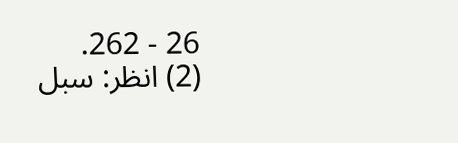26 - 262.
(2) انظر: سبل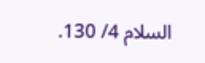السلام 4/ 130.